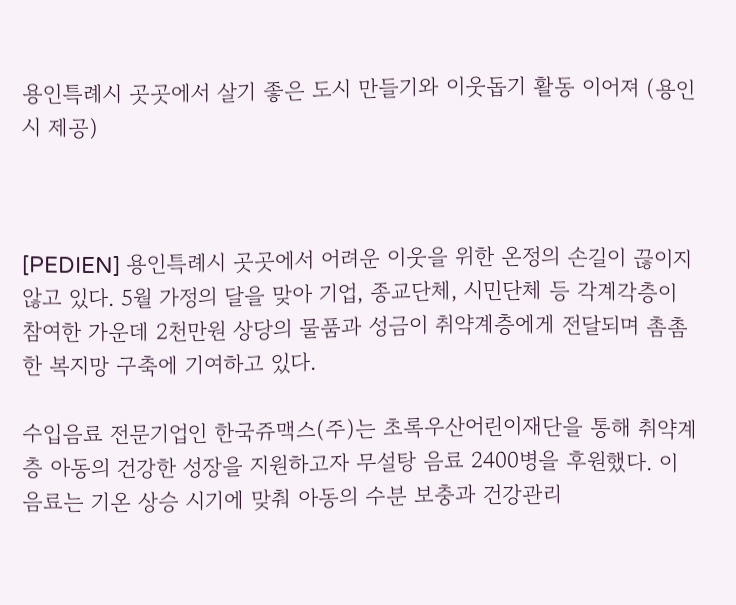용인특례시 곳곳에서 살기 좋은 도시 만들기와 이웃돕기 활동 이어져 (용인시 제공)



[PEDIEN] 용인특례시 곳곳에서 어려운 이웃을 위한 온정의 손길이 끊이지 않고 있다. 5월 가정의 달을 맞아 기업, 종교단체, 시민단체 등 각계각층이 참여한 가운데 2천만원 상당의 물품과 성금이 취약계층에게 전달되며 촘촘한 복지망 구축에 기여하고 있다.

수입음료 전문기업인 한국쥬맥스(주)는 초록우산어린이재단을 통해 취약계층 아동의 건강한 성장을 지원하고자 무설탕 음료 2400병을 후원했다. 이 음료는 기온 상승 시기에 맞춰 아동의 수분 보충과 건강관리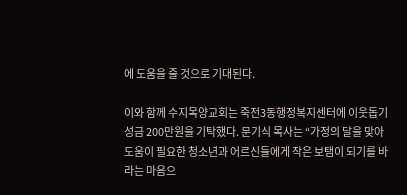에 도움을 줄 것으로 기대된다.

이와 함께 수지목양교회는 죽전3동행정복지센터에 이웃돕기 성금 200만원을 기탁했다. 문기식 목사는 “가정의 달을 맞아 도움이 필요한 청소년과 어르신들에게 작은 보탬이 되기를 바라는 마음으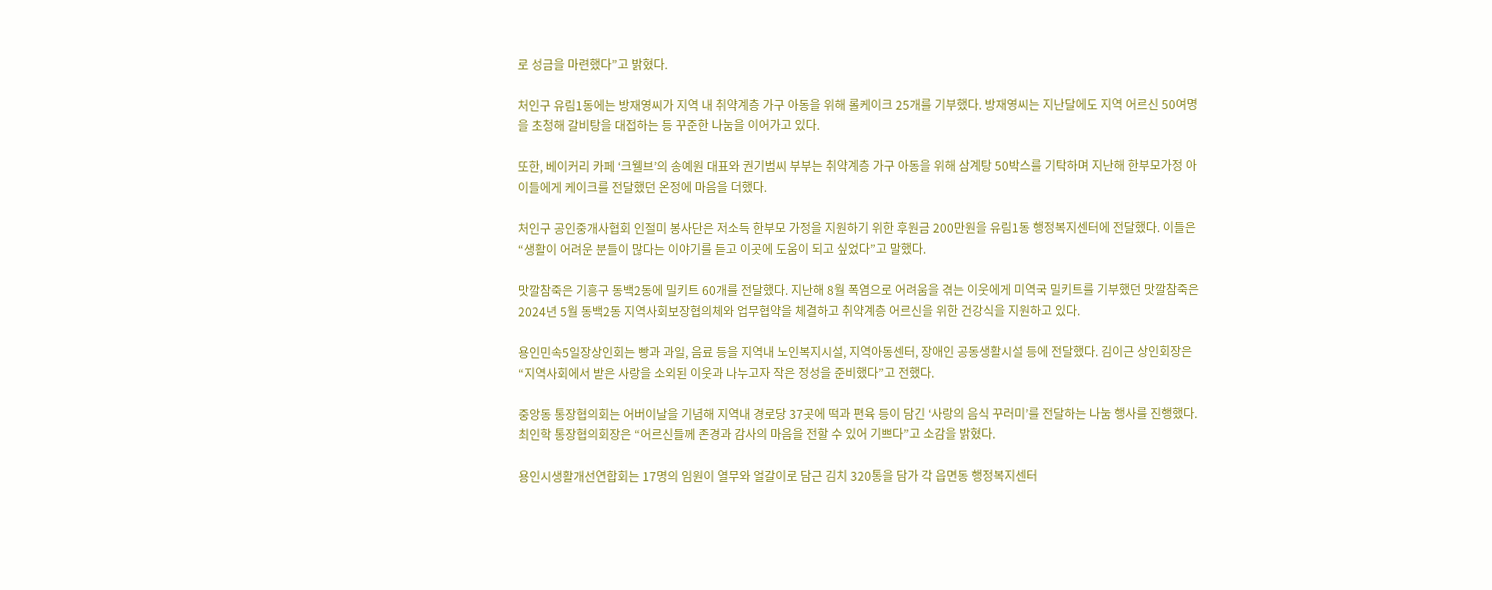로 성금을 마련했다”고 밝혔다.

처인구 유림1동에는 방재영씨가 지역 내 취약계층 가구 아동을 위해 롤케이크 25개를 기부했다. 방재영씨는 지난달에도 지역 어르신 50여명을 초청해 갈비탕을 대접하는 등 꾸준한 나눔을 이어가고 있다.

또한, 베이커리 카페 ‘크웰브’의 송예원 대표와 권기범씨 부부는 취약계층 가구 아동을 위해 삼계탕 50박스를 기탁하며 지난해 한부모가정 아이들에게 케이크를 전달했던 온정에 마음을 더했다.

처인구 공인중개사협회 인절미 봉사단은 저소득 한부모 가정을 지원하기 위한 후원금 200만원을 유림1동 행정복지센터에 전달했다. 이들은 “생활이 어려운 분들이 많다는 이야기를 듣고 이곳에 도움이 되고 싶었다”고 말했다.

맛깔참죽은 기흥구 동백2동에 밀키트 60개를 전달했다. 지난해 8월 폭염으로 어려움을 겪는 이웃에게 미역국 밀키트를 기부했던 맛깔참죽은 2024년 5월 동백2동 지역사회보장협의체와 업무협약을 체결하고 취약계층 어르신을 위한 건강식을 지원하고 있다.

용인민속5일장상인회는 빵과 과일, 음료 등을 지역내 노인복지시설, 지역아동센터, 장애인 공동생활시설 등에 전달했다. 김이근 상인회장은 “지역사회에서 받은 사랑을 소외된 이웃과 나누고자 작은 정성을 준비했다”고 전했다.

중앙동 통장협의회는 어버이날을 기념해 지역내 경로당 37곳에 떡과 편육 등이 담긴 ‘사랑의 음식 꾸러미’를 전달하는 나눔 행사를 진행했다. 최인학 통장협의회장은 “어르신들께 존경과 감사의 마음을 전할 수 있어 기쁘다”고 소감을 밝혔다.

용인시생활개선연합회는 17명의 임원이 열무와 얼갈이로 담근 김치 320통을 담가 각 읍면동 행정복지센터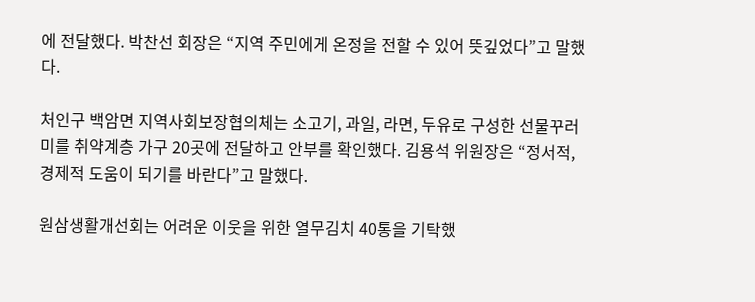에 전달했다. 박찬선 회장은 “지역 주민에게 온정을 전할 수 있어 뜻깊었다”고 말했다.

처인구 백암면 지역사회보장협의체는 소고기, 과일, 라면, 두유로 구성한 선물꾸러미를 취약계층 가구 20곳에 전달하고 안부를 확인했다. 김용석 위원장은 “정서적, 경제적 도움이 되기를 바란다”고 말했다.

원삼생활개선회는 어려운 이웃을 위한 열무김치 40통을 기탁했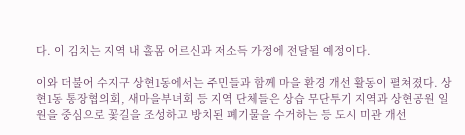다. 이 김치는 지역 내 홀몸 어르신과 저소득 가정에 전달될 예정이다.

이와 더불어 수지구 상현1동에서는 주민들과 함께 마을 환경 개선 활동이 펼쳐졌다. 상현1동 통장협의회, 새마을부녀회 등 지역 단체들은 상습 무단투기 지역과 상현공원 일원을 중심으로 꽃길을 조성하고 방치된 폐기물을 수거하는 등 도시 미관 개선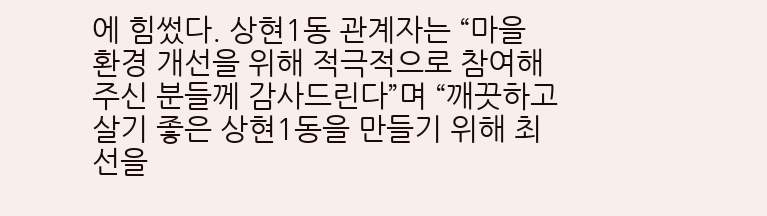에 힘썼다. 상현1동 관계자는 “마을 환경 개선을 위해 적극적으로 참여해 주신 분들께 감사드린다”며 “깨끗하고 살기 좋은 상현1동을 만들기 위해 최선을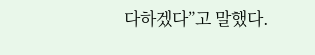다하겠다”고 말했다.